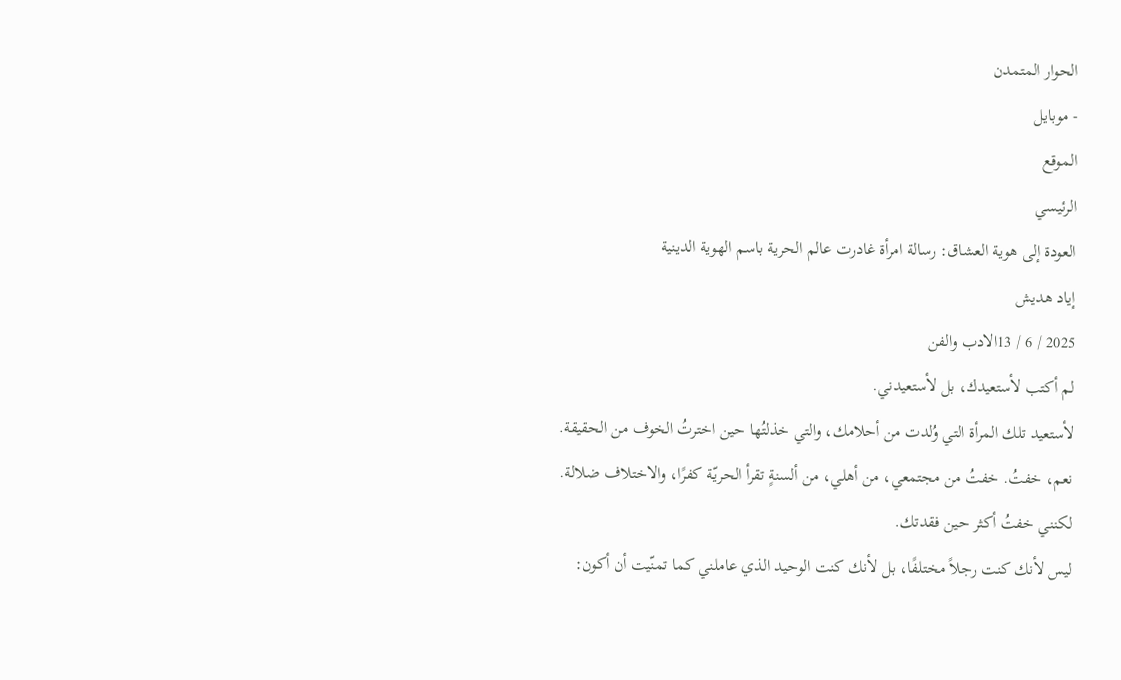الحوار المتمدن
- موبايل
الموقع
الرئيسي
العودة إلى هوية العشاق: رسالة امرأة غادرت عالم الحرية باسم الهوية الدينية
إياد هديش
2025 / 6 / 13الادب والفن
لم أكتب لأستعيدك، بل لأستعيدني.
لأستعيد تلك المرأة التي وُلدت من أحلامك، والتي خذلتُها حين اخترتُ الخوف من الحقيقة.
نعم، خفتُ. خفتُ من مجتمعي، من أهلي، من ألسنةٍ تقرأ الحريّة كفرًا، والاختلاف ضلالة.
لكنني خفتُ أكثر حين فقدتك.
ليس لأنك كنت رجلاً مختلفًا، بل لأنك كنت الوحيد الذي عاملني كما تمنّيت أن أكون: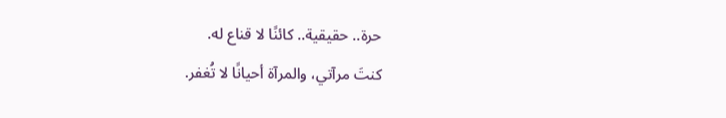حرة.. حقيقية.. كائنًا لا قناع له.
كنتَ مرآتي، والمرآة أحيانًا لا تُغفر.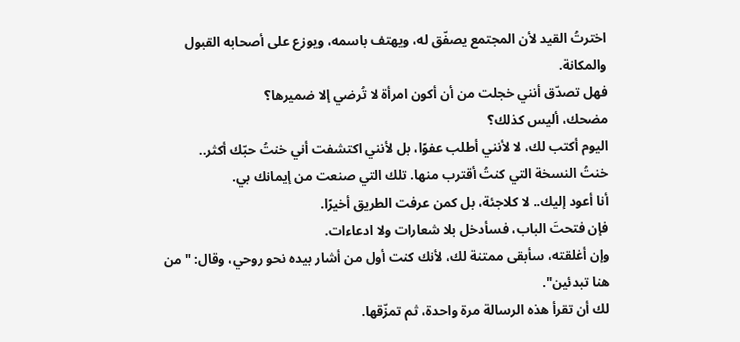اخترتُ القيد لأن المجتمع يصفّق له، ويهتف باسمه، ويوزع على أصحابه القبول والمكانة.
فهل تصدّق أنني خجلت من أن أكون امرأة لا تُرضي إلا ضميرها؟
مضحك، أليس كذلك؟
اليوم أكتب لك، لا لأنني أطلب عفوًا، بل لأنني اكتشفت أني خنتُ حبّك أكثر..
خنتُ النسخة التي كنتُ أقترب منها. تلك التي صنعت من إيمانك بي.
أنا أعود إليك.. لا كلاجئة، بل كمن عرفت الطريق أخيرًا.
فإن فتحتَ الباب، فسأدخل بلا شعارات ولا ادعاءات.
وإن أغلقته، سأبقى ممتنة لك، لأنك كنت أول من أشار بيده نحو روحي، وقال: "من هنا تبدئين".
لك أن تقرأ هذه الرسالة مرة واحدة، ثم تمزّقها.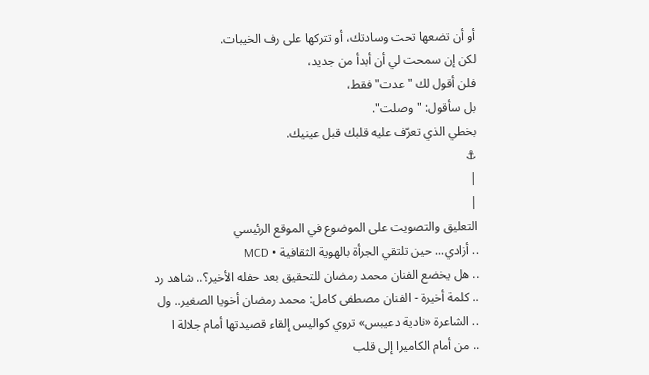أو أن تضعها تحت وسادتك، أو تتركها على رف الخيبات.
لكن إن سمحت لي أن أبدأ من جديد،
فلن أقول لك "عدت" فقط،
بل سأقول: "وصلت".
بخطي الذي تعرّف عليه قلبك قبل عينيك.
⚓
|
|
التعليق والتصويت على الموضوع في الموقع الرئيسي
.. أزادي... حين تلتقي الجرأة بالهوية الثقافية • MCD
.. هل يخضع الفنان محمد رمضان للتحقيق بعد حفله الأخير؟.. شاهد رد
.. كلمة أخيرة - الفنان مصطفى كامل: محمد رمضان أخويا الصغير.. ول
.. الشاعرة «نادية دعيبس» تروي كواليس إلقاء قصيدتها أمام جلالة ا
.. من أمام الكاميرا إلى قلب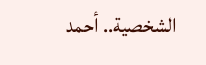الشخصية.. أحمد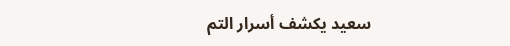سعيد يكشف أسرار التم